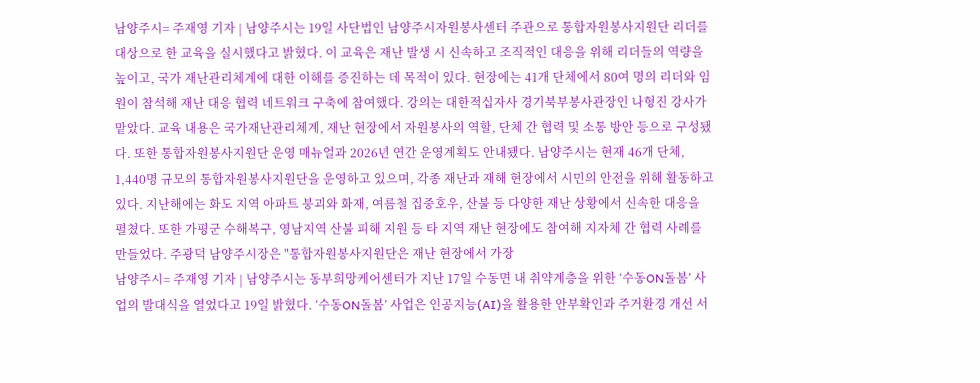남양주시= 주재영 기자 | 남양주시는 19일 사단법인 남양주시자원봉사센터 주관으로 통합자원봉사지원단 리더를 대상으로 한 교육을 실시했다고 밝혔다. 이 교육은 재난 발생 시 신속하고 조직적인 대응을 위해 리더들의 역량을 높이고, 국가 재난관리체계에 대한 이해를 증진하는 데 목적이 있다. 현장에는 41개 단체에서 80여 명의 리더와 임원이 참석해 재난 대응 협력 네트워크 구축에 참여했다. 강의는 대한적십자사 경기북부봉사관장인 나형진 강사가 맡았다. 교육 내용은 국가재난관리체계, 재난 현장에서 자원봉사의 역할, 단체 간 협력 및 소통 방안 등으로 구성됐다. 또한 통합자원봉사지원단 운영 매뉴얼과 2026년 연간 운영계획도 안내됐다. 남양주시는 현재 46개 단체, 1,440명 규모의 통합자원봉사지원단을 운영하고 있으며, 각종 재난과 재해 현장에서 시민의 안전을 위해 활동하고 있다. 지난해에는 화도 지역 아파트 붕괴와 화재, 여름철 집중호우, 산불 등 다양한 재난 상황에서 신속한 대응을 펼쳤다. 또한 가평군 수해복구, 영남지역 산불 피해 지원 등 타 지역 재난 현장에도 참여해 지자체 간 협력 사례를 만들었다. 주광덕 남양주시장은 "통합자원봉사지원단은 재난 현장에서 가장
남양주시= 주재영 기자 | 남양주시는 동부희망케어센터가 지난 17일 수동면 내 취약계층을 위한 ‘수동ON돌봄’ 사업의 발대식을 열었다고 19일 밝혔다. ‘수동ON돌봄’ 사업은 인공지능(AI)을 활용한 안부확인과 주거환경 개선 서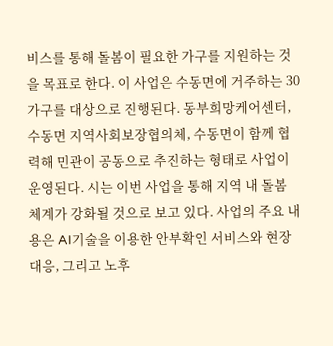비스를 통해 돌봄이 필요한 가구를 지원하는 것을 목표로 한다. 이 사업은 수동면에 거주하는 30가구를 대상으로 진행된다. 동부희망케어센터, 수동면 지역사회보장협의체, 수동면이 함께 협력해 민관이 공동으로 추진하는 형태로 사업이 운영된다. 시는 이번 사업을 통해 지역 내 돌봄 체계가 강화될 것으로 보고 있다. 사업의 주요 내용은 AI기술을 이용한 안부확인 서비스와 현장 대응, 그리고 노후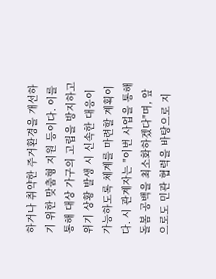하거나 취약한 주거환경을 개선하기 위한 맞춤형 지원 등이다. 이를 통해 대상 가구의 고립을 방지하고 위기 상황 발생 시 신속한 대응이 가능하도록 체계를 마련할 계획이다. 시 관계자는 "이번 사업을 통해 돌봄 공백을 최소화하겠다"며, 앞으로도 민관 협력을 바탕으로 지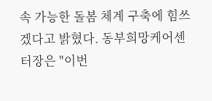속 가능한 돌봄 체계 구축에 힘쓰겠다고 밝혔다. 동부희망케어센터장은 "이번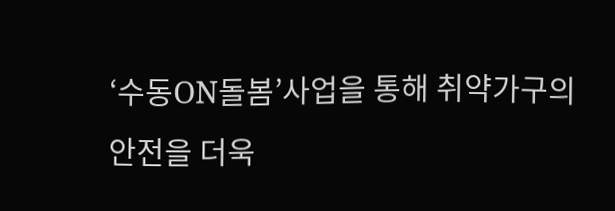‘수동ON돌봄’사업을 통해 취약가구의 안전을 더욱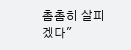촘촘히 살피겠다"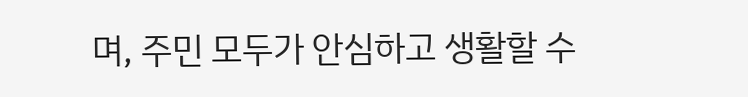며, 주민 모두가 안심하고 생활할 수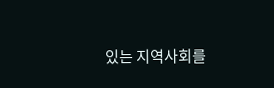있는 지역사회를